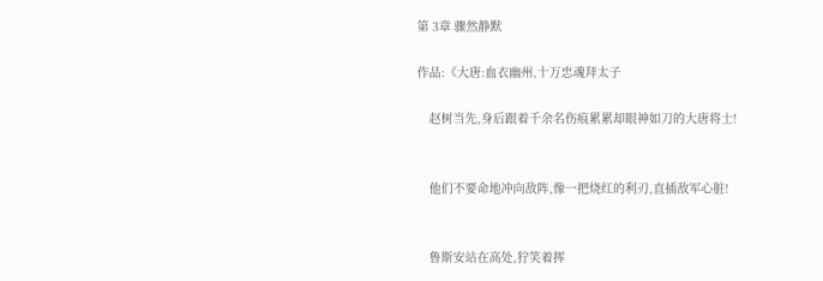第 3章 骤然静默

作品:《大唐:血衣幽州,十万忠魂拜太子

    赵树当先,身后跟着千余名伤痕累累却眼神如刀的大唐将士!


    他们不要命地冲向敌阵,像一把烧红的利刃,直插敌军心脏!


    鲁斯安站在高处,狞笑着挥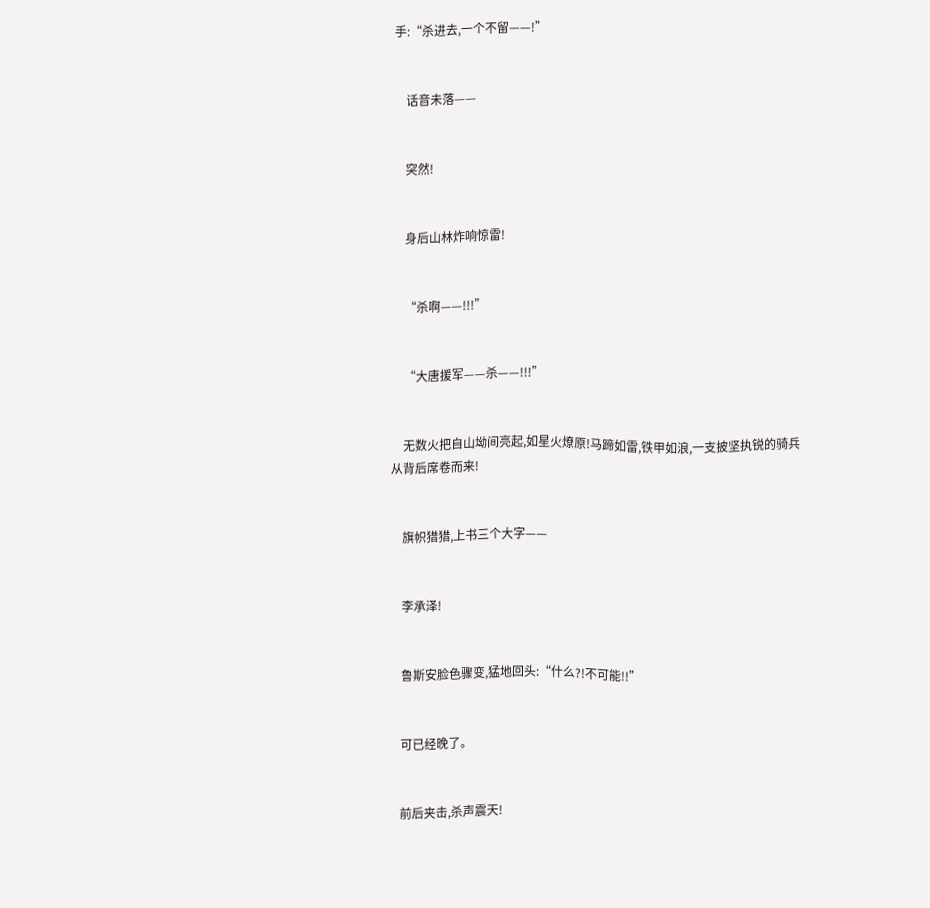手:“杀进去,一个不留——!”


    话音未落——


    突然!


    身后山林炸响惊雷!


    “杀啊——!!!”


    “大唐援军——杀——!!!”


    无数火把自山坳间亮起,如星火燎原!马蹄如雷,铁甲如浪,一支披坚执锐的骑兵从背后席卷而来!


    旗帜猎猎,上书三个大字——


    李承泽!


    鲁斯安脸色骤变,猛地回头:“什么?!不可能!!”


    可已经晚了。


    前后夹击,杀声震天!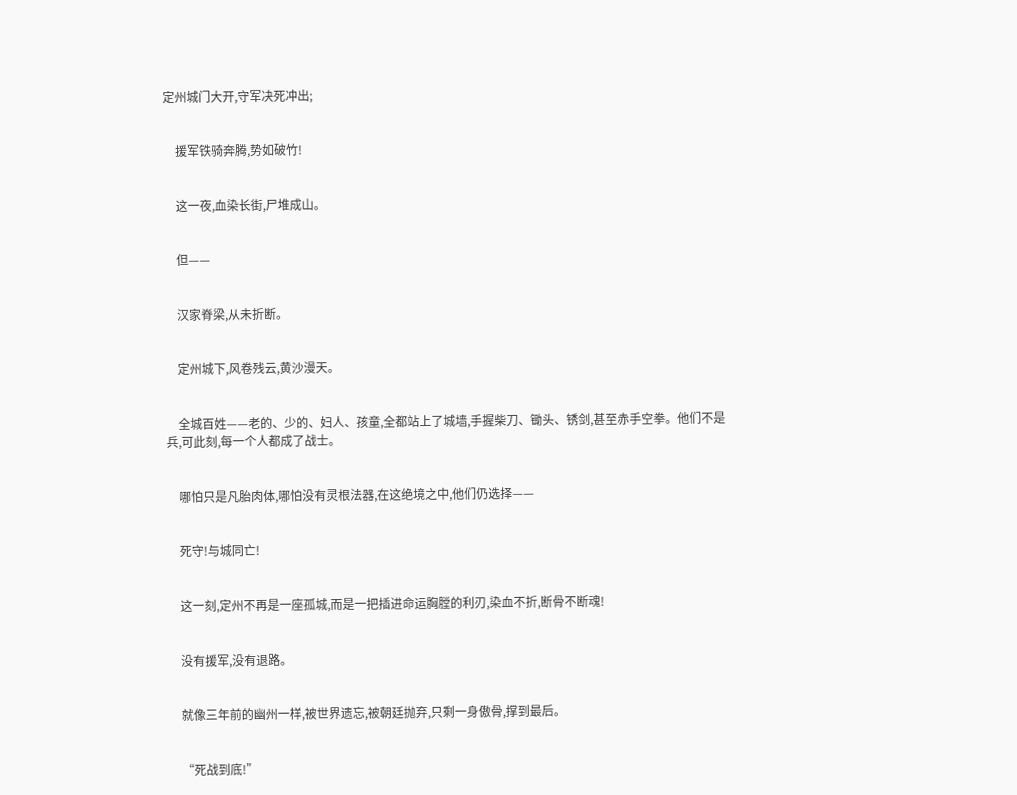定州城门大开,守军决死冲出;


    援军铁骑奔腾,势如破竹!


    这一夜,血染长街,尸堆成山。


    但——


    汉家脊梁,从未折断。


    定州城下,风卷残云,黄沙漫天。


    全城百姓——老的、少的、妇人、孩童,全都站上了城墙,手握柴刀、锄头、锈剑,甚至赤手空拳。他们不是兵,可此刻,每一个人都成了战士。


    哪怕只是凡胎肉体,哪怕没有灵根法器,在这绝境之中,他们仍选择——


    死守!与城同亡!


    这一刻,定州不再是一座孤城,而是一把插进命运胸膛的利刃,染血不折,断骨不断魂!


    没有援军,没有退路。


    就像三年前的幽州一样,被世界遗忘,被朝廷抛弃,只剩一身傲骨,撑到最后。


    “死战到底!”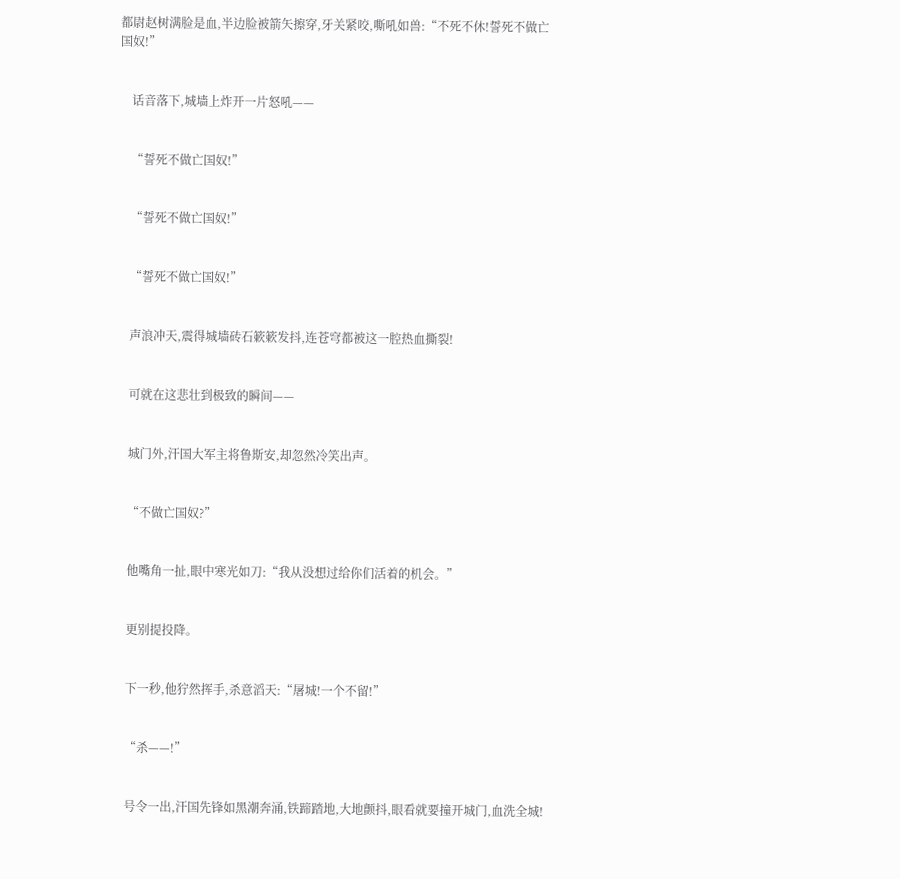都尉赵树满脸是血,半边脸被箭矢擦穿,牙关紧咬,嘶吼如兽:“不死不休!誓死不做亡国奴!”


    话音落下,城墙上炸开一片怒吼——


    “誓死不做亡国奴!”


    “誓死不做亡国奴!”


    “誓死不做亡国奴!”


    声浪冲天,震得城墙砖石簌簌发抖,连苍穹都被这一腔热血撕裂!


    可就在这悲壮到极致的瞬间——


    城门外,汗国大军主将鲁斯安,却忽然冷笑出声。


    “不做亡国奴?”


    他嘴角一扯,眼中寒光如刀:“我从没想过给你们活着的机会。”


    更别提投降。


    下一秒,他狞然挥手,杀意滔天:“屠城!一个不留!”


    “杀——!”


    号令一出,汗国先锋如黑潮奔涌,铁蹄踏地,大地颤抖,眼看就要撞开城门,血洗全城!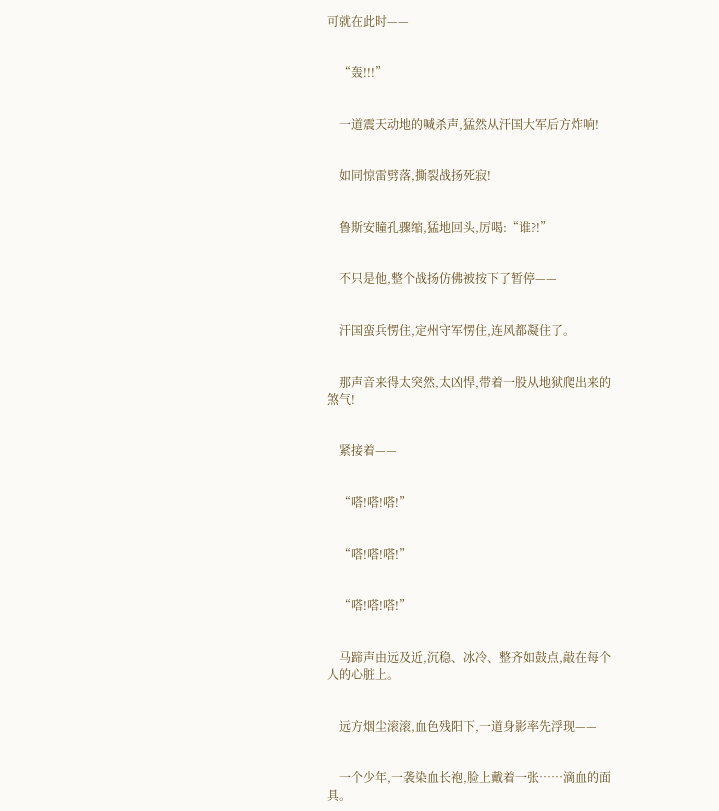可就在此时——


    “轰!!!”


    一道震天动地的喊杀声,猛然从汗国大军后方炸响!


    如同惊雷劈落,撕裂战扬死寂!


    鲁斯安瞳孔骤缩,猛地回头,厉喝:“谁?!”


    不只是他,整个战扬仿佛被按下了暂停——


    汗国蛮兵愣住,定州守军愣住,连风都凝住了。


    那声音来得太突然,太凶悍,带着一股从地狱爬出来的煞气!


    紧接着——


    “嗒!嗒!嗒!”


    “嗒!嗒!嗒!”


    “嗒!嗒!嗒!”


    马蹄声由远及近,沉稳、冰冷、整齐如鼓点,敲在每个人的心脏上。


    远方烟尘滚滚,血色残阳下,一道身影率先浮现——


    一个少年,一袭染血长袍,脸上戴着一张……滴血的面具。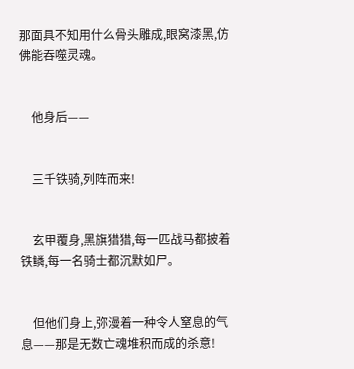那面具不知用什么骨头雕成,眼窝漆黑,仿佛能吞噬灵魂。


    他身后——


    三千铁骑,列阵而来!


    玄甲覆身,黑旗猎猎,每一匹战马都披着铁鳞,每一名骑士都沉默如尸。


    但他们身上,弥漫着一种令人窒息的气息——那是无数亡魂堆积而成的杀意!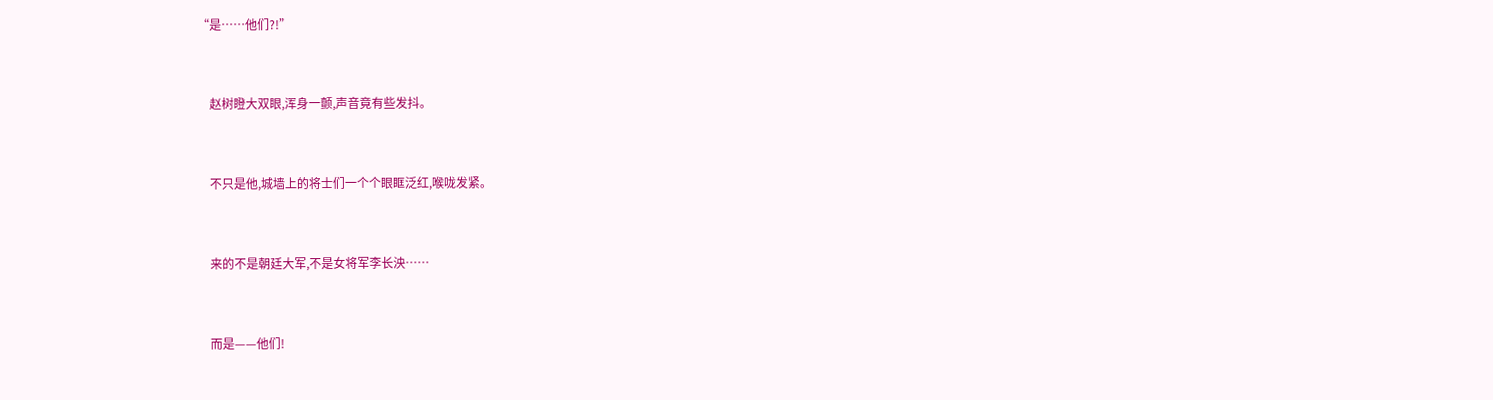“是……他们?!”


    赵树瞪大双眼,浑身一颤,声音竟有些发抖。


    不只是他,城墙上的将士们一个个眼眶泛红,喉咙发紧。


    来的不是朝廷大军,不是女将军李长泱……


    而是——他们!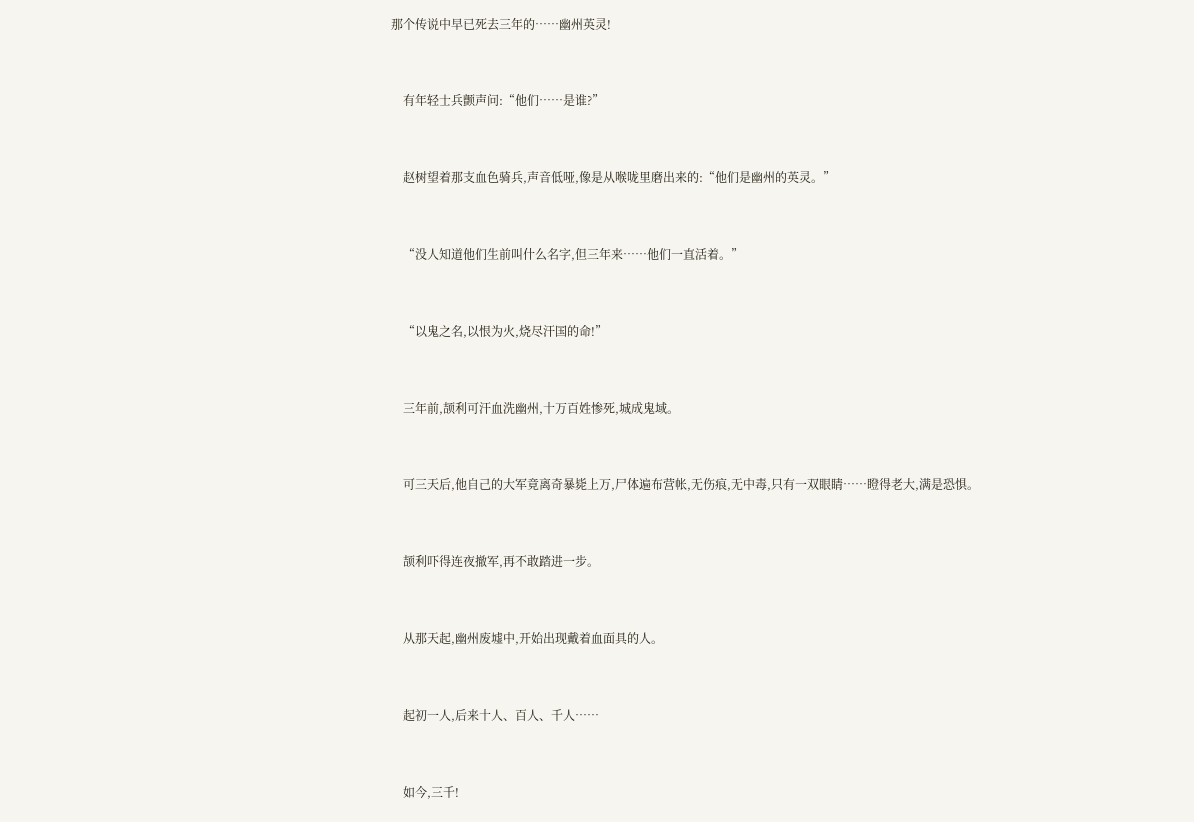那个传说中早已死去三年的……幽州英灵!


    有年轻士兵颤声问:“他们……是谁?”


    赵树望着那支血色骑兵,声音低哑,像是从喉咙里磨出来的:“他们是幽州的英灵。”


    “没人知道他们生前叫什么名字,但三年来……他们一直活着。”


    “以鬼之名,以恨为火,烧尽汗国的命!”


    三年前,颉利可汗血洗幽州,十万百姓惨死,城成鬼域。


    可三天后,他自己的大军竟离奇暴毙上万,尸体遍布营帐,无伤痕,无中毒,只有一双眼睛……瞪得老大,满是恐惧。


    颉利吓得连夜撤军,再不敢踏进一步。


    从那天起,幽州废墟中,开始出现戴着血面具的人。


    起初一人,后来十人、百人、千人……


    如今,三千!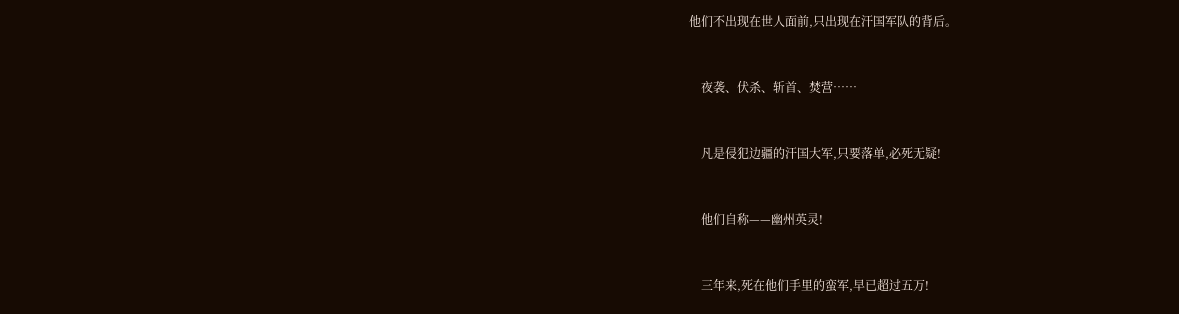他们不出现在世人面前,只出现在汗国军队的背后。


    夜袭、伏杀、斩首、焚营……


    凡是侵犯边疆的汗国大军,只要落单,必死无疑!


    他们自称——幽州英灵!


    三年来,死在他们手里的蛮军,早已超过五万!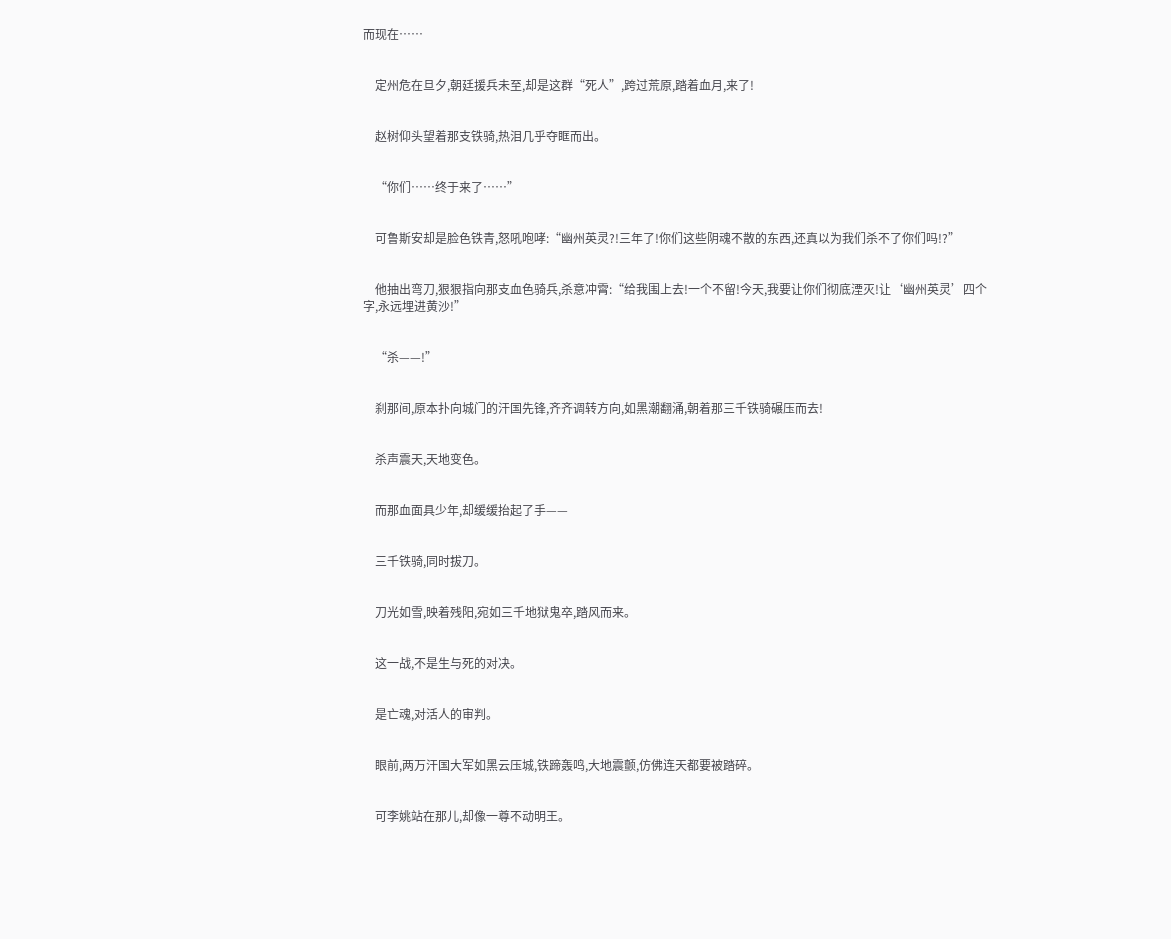而现在……


    定州危在旦夕,朝廷援兵未至,却是这群“死人”,跨过荒原,踏着血月,来了!


    赵树仰头望着那支铁骑,热泪几乎夺眶而出。


    “你们……终于来了……”


    可鲁斯安却是脸色铁青,怒吼咆哮:“幽州英灵?!三年了!你们这些阴魂不散的东西,还真以为我们杀不了你们吗!?”


    他抽出弯刀,狠狠指向那支血色骑兵,杀意冲霄:“给我围上去!一个不留!今天,我要让你们彻底湮灭!让‘幽州英灵’四个字,永远埋进黄沙!”


    “杀——!”


    刹那间,原本扑向城门的汗国先锋,齐齐调转方向,如黑潮翻涌,朝着那三千铁骑碾压而去!


    杀声震天,天地变色。


    而那血面具少年,却缓缓抬起了手——


    三千铁骑,同时拔刀。


    刀光如雪,映着残阳,宛如三千地狱鬼卒,踏风而来。


    这一战,不是生与死的对决。


    是亡魂,对活人的审判。


    眼前,两万汗国大军如黑云压城,铁蹄轰鸣,大地震颤,仿佛连天都要被踏碎。


    可李姚站在那儿,却像一尊不动明王。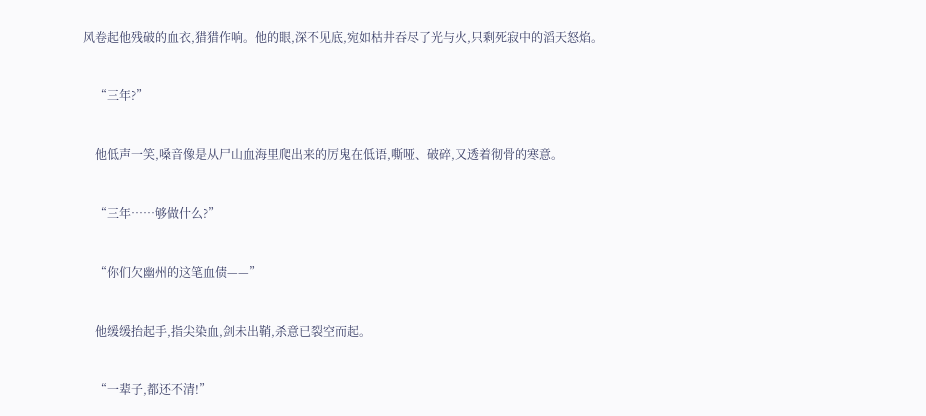风卷起他残破的血衣,猎猎作响。他的眼,深不见底,宛如枯井吞尽了光与火,只剩死寂中的滔天怒焰。


    “三年?”


    他低声一笑,嗓音像是从尸山血海里爬出来的厉鬼在低语,嘶哑、破碎,又透着彻骨的寒意。


    “三年……够做什么?”


    “你们欠幽州的这笔血债——”


    他缓缓抬起手,指尖染血,剑未出鞘,杀意已裂空而起。


    “一辈子,都还不清!”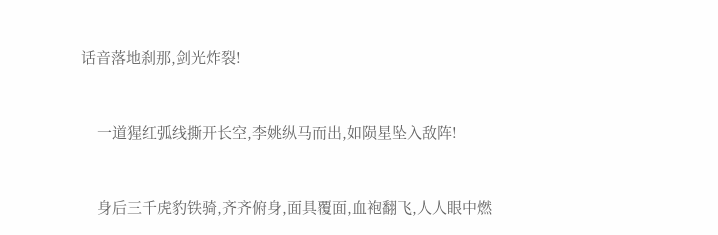话音落地刹那,剑光炸裂!


    一道猩红弧线撕开长空,李姚纵马而出,如陨星坠入敌阵!


    身后三千虎豹铁骑,齐齐俯身,面具覆面,血袍翻飞,人人眼中燃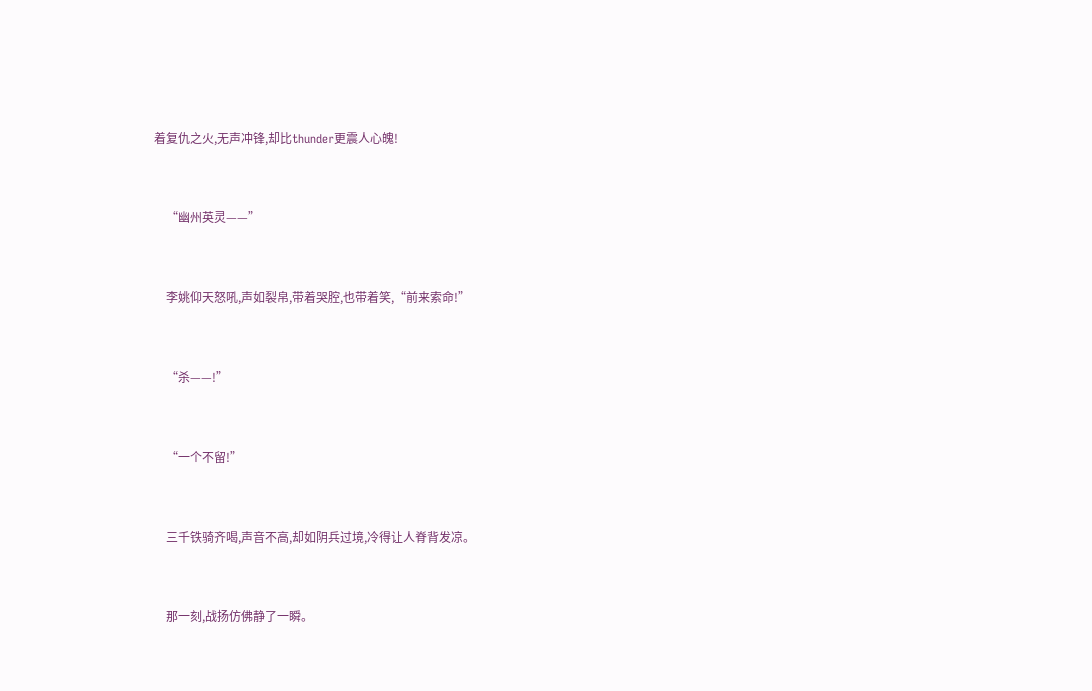着复仇之火,无声冲锋,却比thunder更震人心魄!


    “幽州英灵——”


    李姚仰天怒吼,声如裂帛,带着哭腔,也带着笑,“前来索命!”


    “杀——!”


    “一个不留!”


    三千铁骑齐喝,声音不高,却如阴兵过境,冷得让人脊背发凉。


    那一刻,战扬仿佛静了一瞬。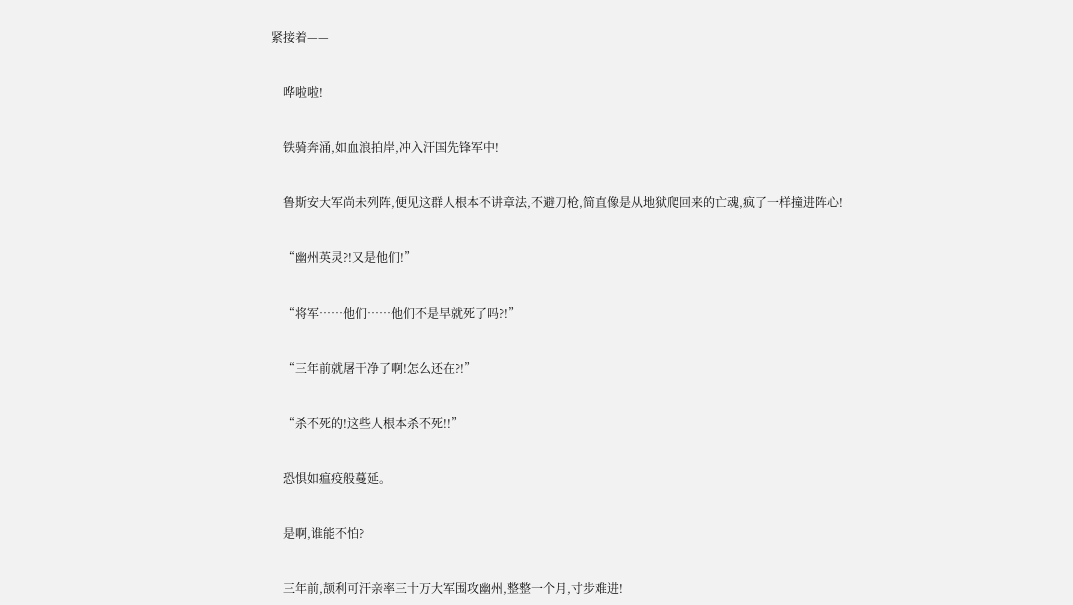紧接着——


    哗啦啦!


    铁骑奔涌,如血浪拍岸,冲入汗国先锋军中!


    鲁斯安大军尚未列阵,便见这群人根本不讲章法,不避刀枪,简直像是从地狱爬回来的亡魂,疯了一样撞进阵心!


    “幽州英灵?!又是他们!”


    “将军……他们……他们不是早就死了吗?!”


    “三年前就屠干净了啊!怎么还在?!”


    “杀不死的!这些人根本杀不死!!”


    恐惧如瘟疫般蔓延。


    是啊,谁能不怕?


    三年前,颉利可汗亲率三十万大军围攻幽州,整整一个月,寸步难进!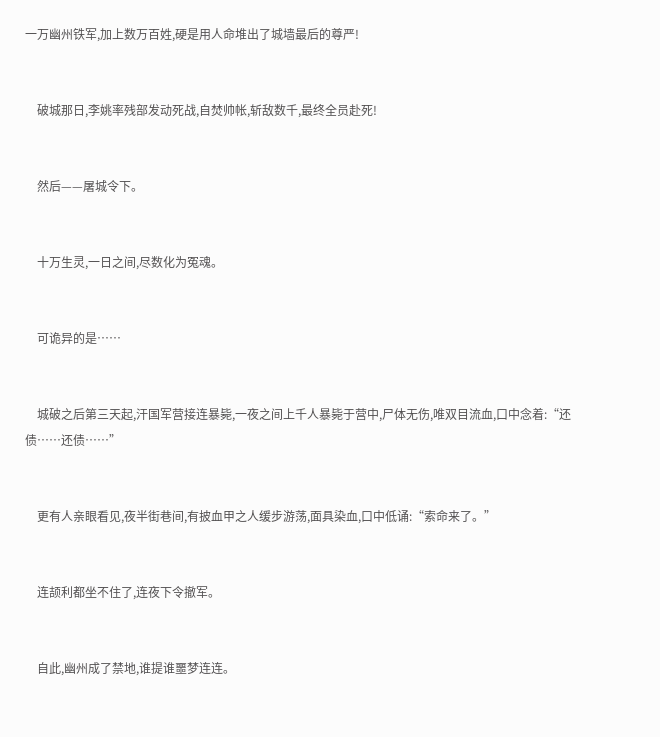一万幽州铁军,加上数万百姓,硬是用人命堆出了城墙最后的尊严!


    破城那日,李姚率残部发动死战,自焚帅帐,斩敌数千,最终全员赴死!


    然后——屠城令下。


    十万生灵,一日之间,尽数化为冤魂。


    可诡异的是……


    城破之后第三天起,汗国军营接连暴毙,一夜之间上千人暴毙于营中,尸体无伤,唯双目流血,口中念着:“还债……还债……”


    更有人亲眼看见,夜半街巷间,有披血甲之人缓步游荡,面具染血,口中低诵:“索命来了。”


    连颉利都坐不住了,连夜下令撤军。


    自此,幽州成了禁地,谁提谁噩梦连连。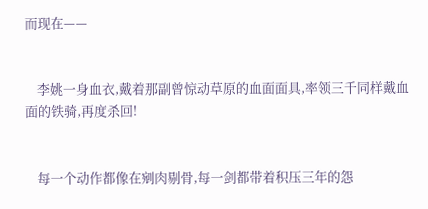而现在——


    李姚一身血衣,戴着那副曾惊动草原的血面面具,率领三千同样戴血面的铁骑,再度杀回!


    每一个动作都像在剜肉剔骨,每一剑都带着积压三年的怨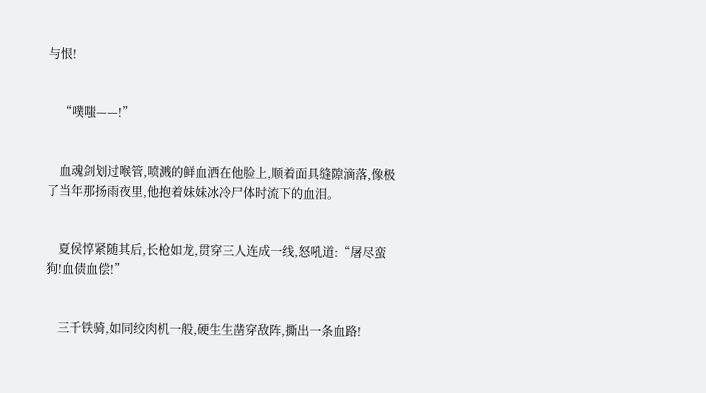与恨!


    “噗嗤——!”


    血魂剑划过喉管,喷溅的鲜血洒在他脸上,顺着面具缝隙滴落,像极了当年那扬雨夜里,他抱着妹妹冰冷尸体时流下的血泪。


    夏侯惇紧随其后,长枪如龙,贯穿三人连成一线,怒吼道:“屠尽蛮狗!血债血偿!”


    三千铁骑,如同绞肉机一般,硬生生凿穿敌阵,撕出一条血路!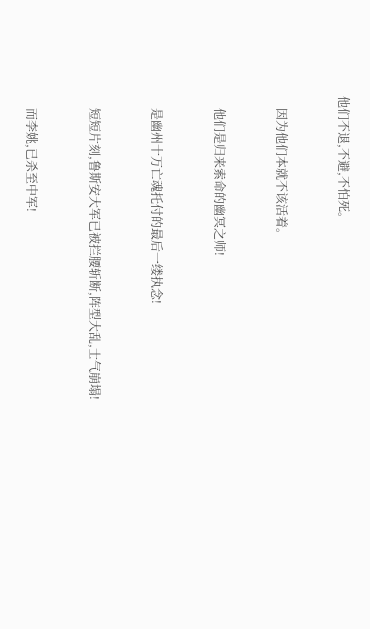他们不退,不避,不怕死。


    因为他们本就不该活着。


    他们是归来索命的幽冥之师!


    是幽州十万亡魂托付的最后一缕执念!


    短短片刻,鲁斯安大军已被拦腰斩断,阵型大乱,士气崩塌!


    而李姚,已杀至中军!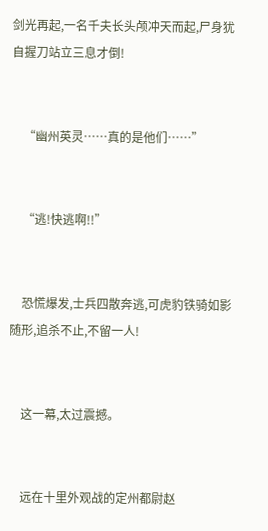剑光再起,一名千夫长头颅冲天而起,尸身犹自握刀站立三息才倒!


    “幽州英灵……真的是他们……”


    “逃!快逃啊!!”


    恐慌爆发,士兵四散奔逃,可虎豹铁骑如影随形,追杀不止,不留一人!


    这一幕,太过震撼。


    远在十里外观战的定州都尉赵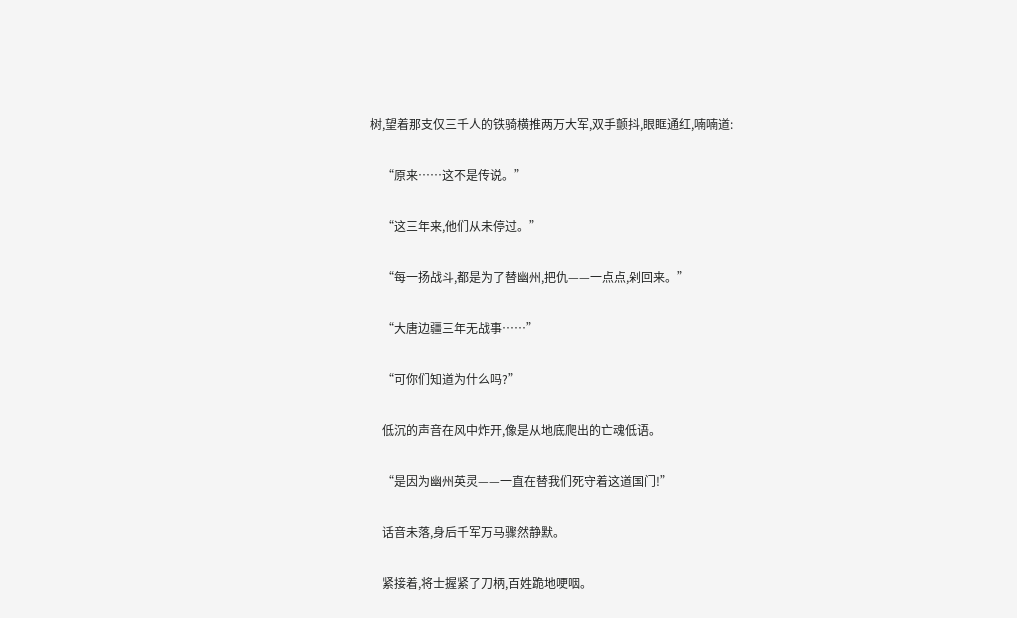树,望着那支仅三千人的铁骑横推两万大军,双手颤抖,眼眶通红,喃喃道:


    “原来……这不是传说。”


    “这三年来,他们从未停过。”


    “每一扬战斗,都是为了替幽州,把仇——一点点,剁回来。”


    “大唐边疆三年无战事……”


    “可你们知道为什么吗?”


    低沉的声音在风中炸开,像是从地底爬出的亡魂低语。


    “是因为幽州英灵——一直在替我们死守着这道国门!”


    话音未落,身后千军万马骤然静默。


    紧接着,将士握紧了刀柄,百姓跪地哽咽。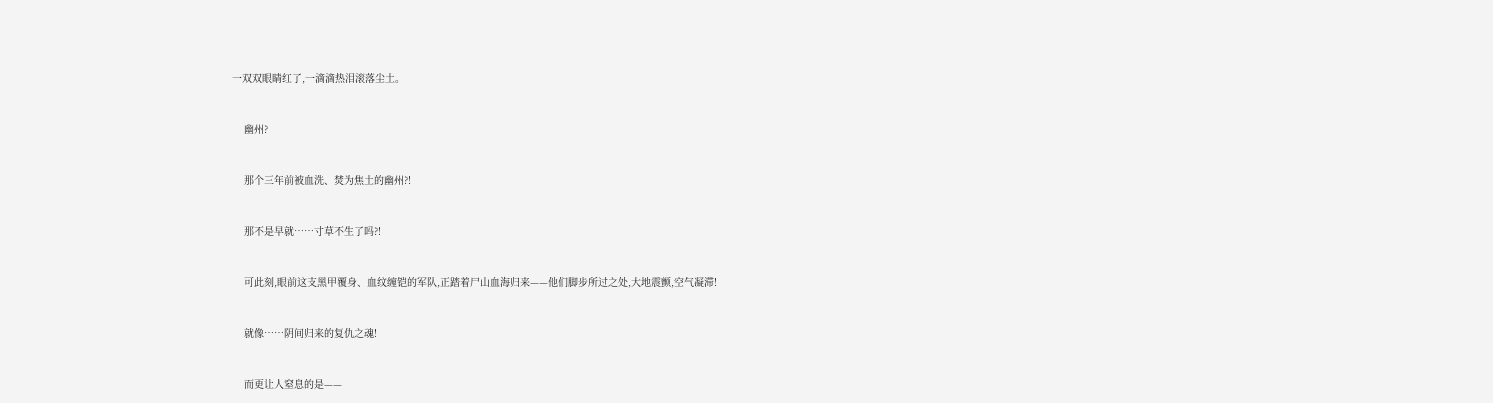一双双眼睛红了,一滴滴热泪滚落尘土。


    幽州?


    那个三年前被血洗、焚为焦土的幽州?!


    那不是早就……寸草不生了吗?!


    可此刻,眼前这支黑甲覆身、血纹缠铠的军队,正踏着尸山血海归来——他们脚步所过之处,大地震颤,空气凝滞!


    就像……阴间归来的复仇之魂!


    而更让人窒息的是——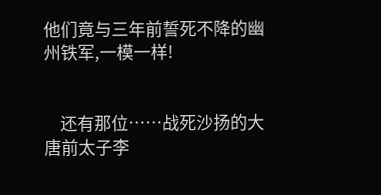他们竟与三年前誓死不降的幽州铁军,一模一样!


    还有那位……战死沙扬的大唐前太子李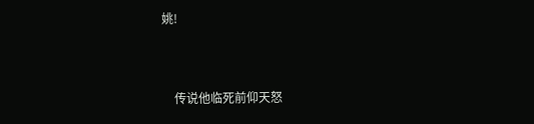姚!


    传说他临死前仰天怒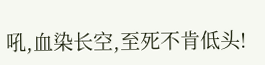吼,血染长空,至死不肯低头!